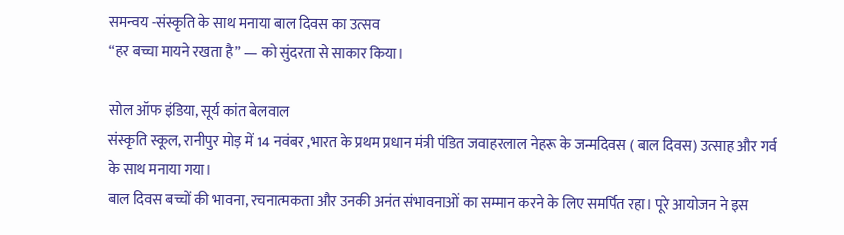समन्वय -संस्कृति के साथ मनाया बाल दिवस का उत्सव
“हर बच्चा मायने रखता है” — को सुंदरता से साकार किया।

सोल ऑफ इंडिया, सूर्य कांत बेलवाल
संस्कृति स्कूल, रानीपुर मोड़ में 14 नवंबर ,भारत के प्रथम प्रधान मंत्री पंडित जवाहरलाल नेहरू के जन्मदिवस ( बाल दिवस) उत्साह और गर्व के साथ मनाया गया।
बाल दिवस बच्चों की भावना, रचनात्मकता और उनकी अनंत संभावनाओं का सम्मान करने के लिए समर्पित रहा। पूरे आयोजन ने इस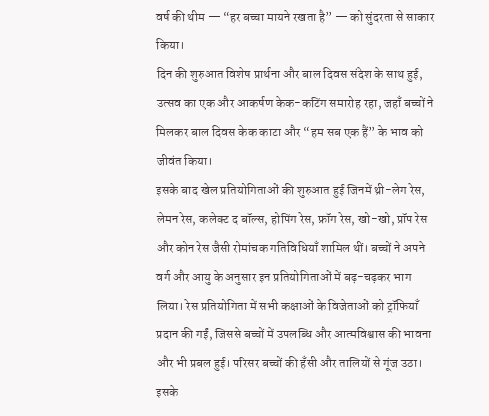वर्ष की थीम — “हर बच्चा मायने रखता है” — को सुंदरता से साकार किया।
दिन की शुरुआत विशेष प्रार्थना और बाल दिवस संदेश के साथ हुई, उत्सव का एक और आकर्षण केक-कटिंग समारोह रहा, जहाँ बच्चों ने मिलकर बाल दिवस केक काटा और “हम सब एक हैं” के भाव को जीवंत किया।
इसके बाद खेल प्रतियोगिताओं की शुरुआत हुई जिनमें थ्री-लेग रेस, लेमन रेस, कलेक्ट द बॉल्स, होपिंग रेस, फ्रॉग रेस, खो-खो, प्रॉप रेस और कोन रेस जैसी रोमांचक गतिविधियाँ शामिल थीं। बच्चों ने अपने वर्ग और आयु के अनुसार इन प्रतियोगिताओं में बढ़-चढ़कर भाग लिया। रेस प्रतियोगिता में सभी कक्षाओं के विजेताओं को ट्रॉफियाँ प्रदान की गईं, जिससे बच्चों में उपलब्धि और आत्मविश्वास की भावना और भी प्रबल हुई। परिसर बच्चों की हँसी और तालियों से गूंज उठा। इसके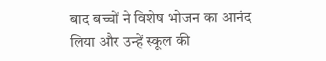बाद बच्चों ने विशेष भोजन का आनंद लिया और उन्हें स्कूल की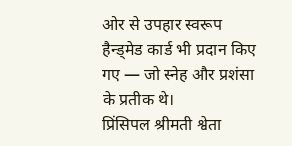ओर से उपहार स्वरूप हैन्ड्मेड कार्ड भी प्रदान किए गए — जो स्नेह और प्रशंसा के प्रतीक थे।
प्रिंसिपल श्रीमती श्वेता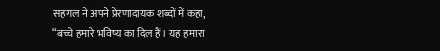सहगल ने अपने प्रेरणादायक शब्दों में कहा,
“बच्चे हमारे भविष्य का दिल हैं। यह हमारा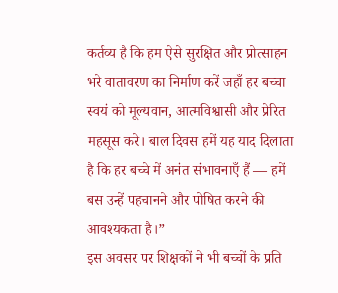कर्तव्य है कि हम ऐसे सुरक्षित और प्रोत्साहन भरे वातावरण का निर्माण करें जहाँ हर बच्चा स्वयं को मूल्यवान, आत्मविश्वासी और प्रेरित महसूस करे। बाल दिवस हमें यह याद दिलाता है कि हर बच्चे में अनंत संभावनाएँ हैं — हमें बस उन्हें पहचानने और पोषित करने की आवश्यकता है।”
इस अवसर पर शिक्षकों ने भी बच्चों के प्रति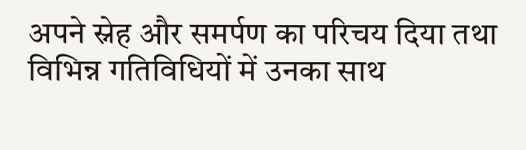अपने स्नेह और समर्पण का परिचय दिया तथा विभिन्न गतिविधियों में उनका साथ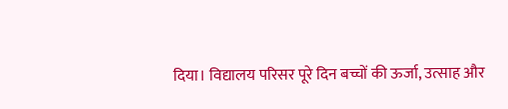दिया। विद्यालय परिसर पूरे दिन बच्चों की ऊर्जा, उत्साह और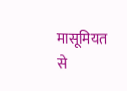मासूमियत से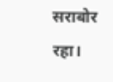सराबोर रहा।